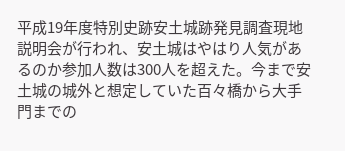平成19年度特別史跡安土城跡発見調査現地説明会が行われ、安土城はやはり人気があるのか参加人数は300人を超えた。今まで安土城の城外と想定していた百々橋から大手門までの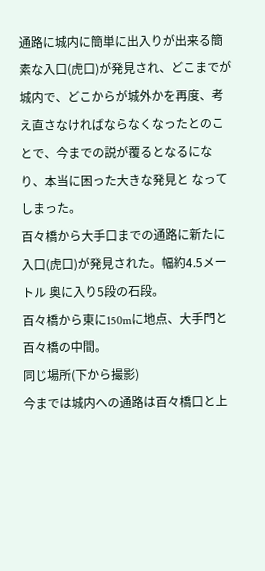通路に城内に簡単に出入りが出来る簡素な入口(虎口)が発見され、どこまでが城内で、どこからが城外かを再度、考え直さなければならなくなったとのことで、今までの説が覆るとなるになり、本当に困った大きな発見と なってしまった。
百々橋から大手口までの通路に新たに入口(虎口)が発見された。幅約4.5メートル 奥に入り5段の石段。
百々橋から東に150mに地点、大手門と百々橋の中間。
同じ場所(下から撮影)
今までは城内への通路は百々橋口と上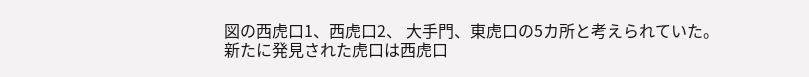図の西虎口1、西虎口2、 大手門、東虎口の5カ所と考えられていた。
新たに発見された虎口は西虎口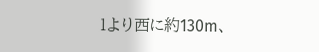1より西に約130m、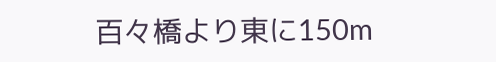百々橋より東に150m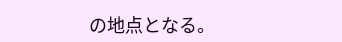の地点となる。